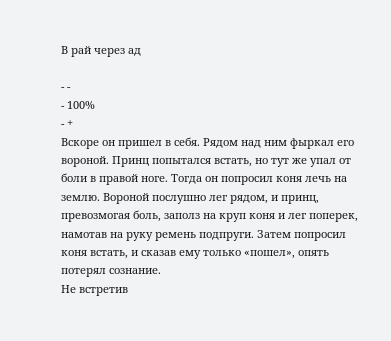В рай через ад

- -
- 100%
- +
Вскоре он пришел в себя. Рядом над ним фыркал его вороной. Принц попытался встать, но тут же упал от боли в правой ноге. Тогда он попросил коня лечь на землю. Вороной послушно лег рядом, и принц, превозмогая боль, заполз на круп коня и лег поперек, намотав на руку ремень подпруги. Затем попросил коня встать, и сказав ему только «пошел», опять потерял сознание.
Не встретив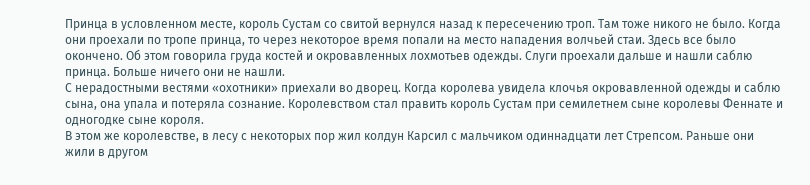Принца в условленном месте, король Сустам со свитой вернулся назад к пересечению троп. Там тоже никого не было. Когда они проехали по тропе принца, то через некоторое время попали на место нападения волчьей стаи. Здесь все было окончено. Об этом говорила груда костей и окровавленных лохмотьев одежды. Слуги проехали дальше и нашли саблю принца. Больше ничего они не нашли.
С нерадостными вестями «охотники» приехали во дворец. Когда королева увидела клочья окровавленной одежды и саблю сына, она упала и потеряла сознание. Королевством стал править король Сустам при семилетнем сыне королевы Феннате и одногодке сыне короля.
В этом же королевстве, в лесу с некоторых пор жил колдун Карсил с мальчиком одиннадцати лет Стрепсом. Раньше они жили в другом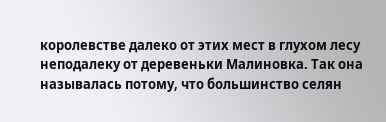королевстве далеко от этих мест в глухом лесу неподалеку от деревеньки Малиновка. Так она называлась потому, что большинство селян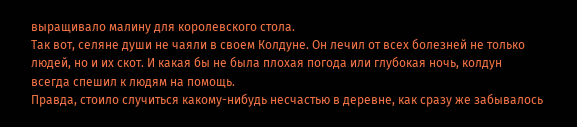выращивало малину для королевского стола.
Так вот, селяне души не чаяли в своем Колдуне. Он лечил от всех болезней не только людей, но и их скот. И какая бы не была плохая погода или глубокая ночь, колдун всегда спешил к людям на помощь.
Правда, стоило случиться какому-нибудь несчастью в деревне, как сразу же забывалось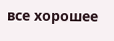все хорошее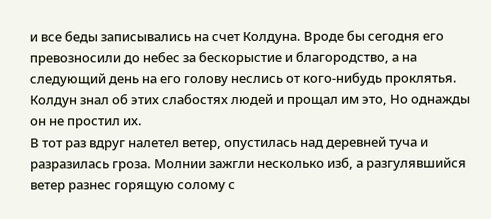и все беды записывались на счет Колдуна. Вроде бы сегодня его превозносили до небес за бескорыстие и благородство, а на следующий день на его голову неслись от кого-нибудь проклятья. Колдун знал об этих слабостях людей и прощал им это, Но однажды он не простил их.
В тот раз вдруг налетел ветер, опустилась над деревней туча и разразилась гроза. Молнии зажгли несколько изб, а разгулявшийся ветер разнес горящую солому с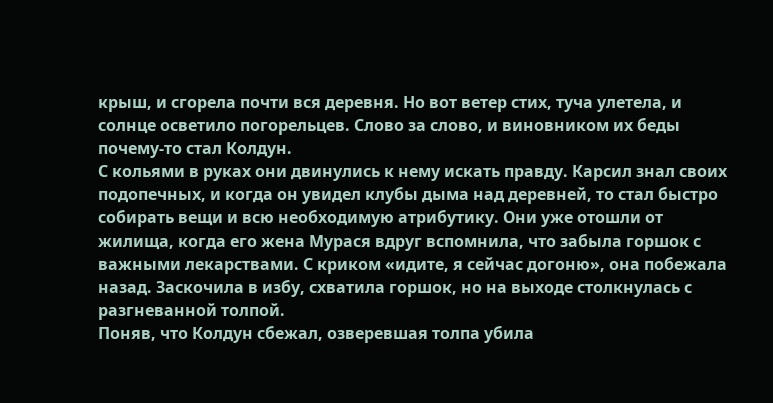крыш, и сгорела почти вся деревня. Но вот ветер стих, туча улетела, и солнце осветило погорельцев. Слово за слово, и виновником их беды почему-то стал Колдун.
С кольями в руках они двинулись к нему искать правду. Карсил знал своих подопечных, и когда он увидел клубы дыма над деревней, то стал быстро собирать вещи и всю необходимую атрибутику. Они уже отошли от жилища, когда его жена Мурася вдруг вспомнила, что забыла горшок с важными лекарствами. С криком «идите, я сейчас догоню», она побежала назад. Заскочила в избу, схватила горшок, но на выходе столкнулась с разгневанной толпой.
Поняв, что Колдун сбежал, озверевшая толпа убила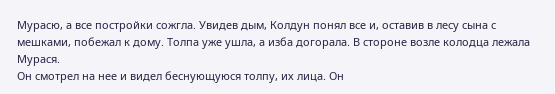Мурасю, а все постройки сожгла. Увидев дым, Колдун понял все и, оставив в лесу сына с мешками, побежал к дому. Толпа уже ушла, а изба догорала. В стороне возле колодца лежала Мурася.
Он смотрел на нее и видел беснующуюся толпу, их лица. Он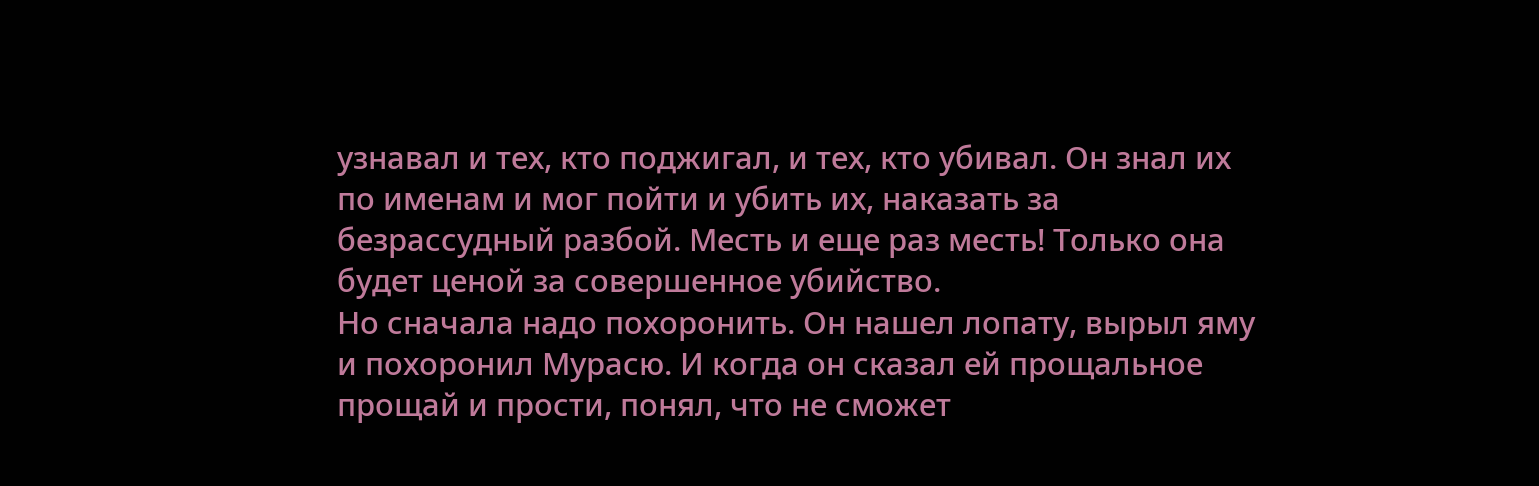узнавал и тех, кто поджигал, и тех, кто убивал. Он знал их по именам и мог пойти и убить их, наказать за безрассудный разбой. Месть и еще раз месть! Только она будет ценой за совершенное убийство.
Но сначала надо похоронить. Он нашел лопату, вырыл яму и похоронил Мурасю. И когда он сказал ей прощальное прощай и прости, понял, что не сможет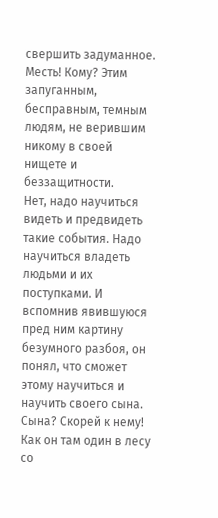свершить задуманное. Месть! Кому? Этим запуганным, бесправным, темным людям, не верившим никому в своей нищете и беззащитности.
Нет, надо научиться видеть и предвидеть такие события. Надо научиться владеть людьми и их поступками. И вспомнив явившуюся пред ним картину безумного разбоя, он понял, что сможет этому научиться и научить своего сына. Сына? Скорей к нему! Как он там один в лесу со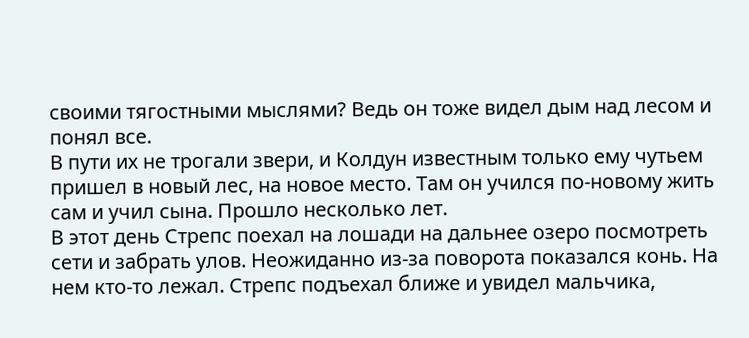своими тягостными мыслями? Ведь он тоже видел дым над лесом и понял все.
В пути их не трогали звери, и Колдун известным только ему чутьем пришел в новый лес, на новое место. Там он учился по-новому жить сам и учил сына. Прошло несколько лет.
В этот день Стрепс поехал на лошади на дальнее озеро посмотреть сети и забрать улов. Неожиданно из-за поворота показался конь. На нем кто-то лежал. Стрепс подъехал ближе и увидел мальчика,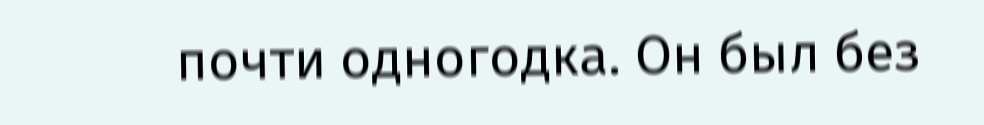почти одногодка. Он был без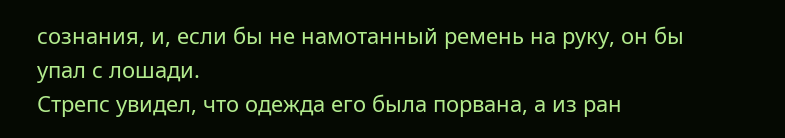сознания, и, если бы не намотанный ремень на руку, он бы упал с лошади.
Стрепс увидел, что одежда его была порвана, а из ран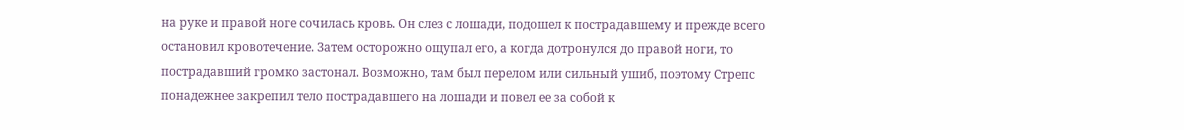на руке и правой ноге сочилась кровь. Он слез с лошади, подошел к пострадавшему и прежде всего остановил кровотечение. Затем осторожно ощупал его, а когда дотронулся до правой ноги, то пострадавший громко застонал. Возможно, там был перелом или сильный ушиб, поэтому Стрепс понадежнее закрепил тело пострадавшего на лошади и повел ее за собой к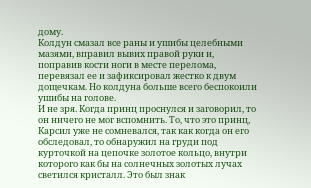дому.
Колдун смазал все раны и ушибы целебными мазями, вправил вывих правой руки и, поправив кости ноги в месте перелома, перевязал ее и зафиксировал жестко к двум дощечкам. Но колдуна больше всего беспокоили ушибы на голове.
И не зря. Когда принц проснулся и заговорил, то он ничего не мог вспомнить. То, что это принц, Карсил уже не сомневался, так как когда он его обследовал, то обнаружил на груди под курточкой на цепочке золотое кольцо, внутри которого как бы на солнечных золотых лучах светился кристалл. Это был знак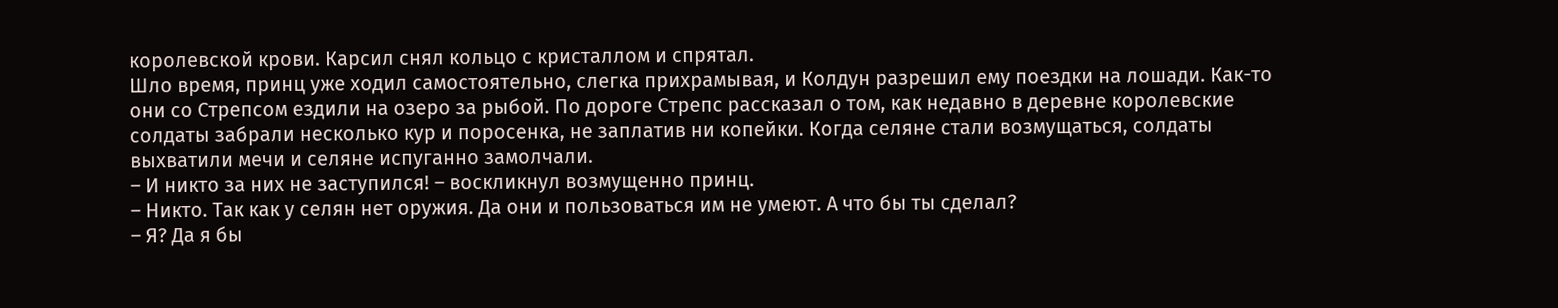королевской крови. Карсил снял кольцо с кристаллом и спрятал.
Шло время, принц уже ходил самостоятельно, слегка прихрамывая, и Колдун разрешил ему поездки на лошади. Как-то они со Стрепсом ездили на озеро за рыбой. По дороге Стрепс рассказал о том, как недавно в деревне королевские солдаты забрали несколько кур и поросенка, не заплатив ни копейки. Когда селяне стали возмущаться, солдаты выхватили мечи и селяне испуганно замолчали.
– И никто за них не заступился! – воскликнул возмущенно принц.
– Никто. Так как у селян нет оружия. Да они и пользоваться им не умеют. А что бы ты сделал?
– Я? Да я бы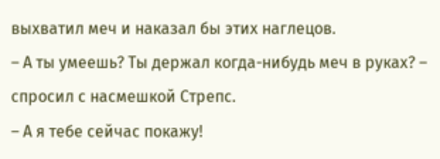выхватил меч и наказал бы этих наглецов.
– А ты умеешь? Ты держал когда-нибудь меч в руках? – спросил с насмешкой Стрепс.
– А я тебе сейчас покажу!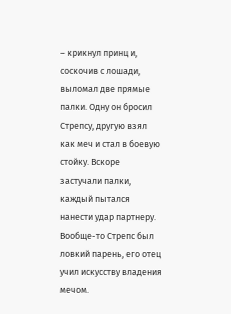– крикнул принц и, соскочив с лошади, выломал две прямые палки. Одну он бросил Стрепсу, другую взял как меч и стал в боевую стойку. Вскоре застучали палки, каждый пытался нанести удар партнеру. Вообще-то Стрепс был ловкий парень, его отец учил искусству владения мечом.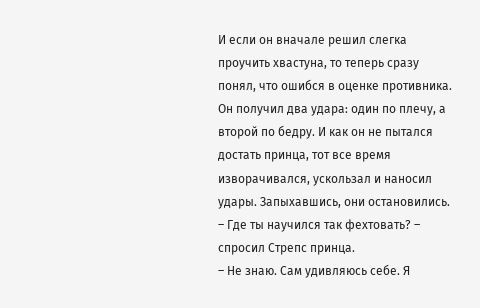И если он вначале решил слегка проучить хвастуна, то теперь сразу понял, что ошибся в оценке противника. Он получил два удара: один по плечу, а второй по бедру. И как он не пытался достать принца, тот все время изворачивался, ускользал и наносил удары. Запыхавшись, они остановились.
– Где ты научился так фехтовать? – спросил Стрепс принца.
– Не знаю. Сам удивляюсь себе. Я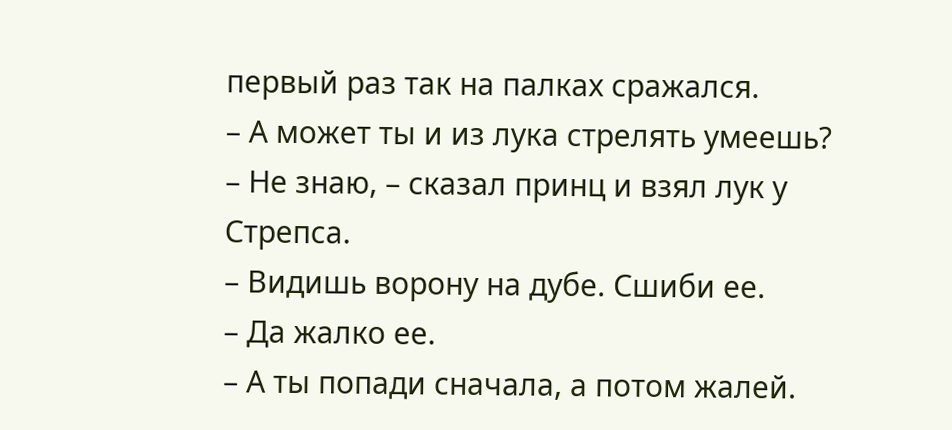первый раз так на палках сражался.
– А может ты и из лука стрелять умеешь?
– Не знаю, – сказал принц и взял лук у Стрепса.
– Видишь ворону на дубе. Сшиби ее.
– Да жалко ее.
– А ты попади сначала, а потом жалей.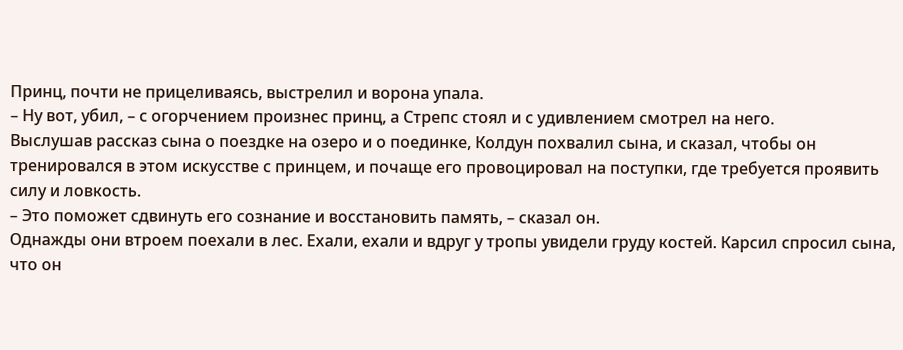Принц, почти не прицеливаясь, выстрелил и ворона упала.
– Ну вот, убил, – с огорчением произнес принц, а Стрепс стоял и с удивлением смотрел на него.
Выслушав рассказ сына о поездке на озеро и о поединке, Колдун похвалил сына, и сказал, чтобы он тренировался в этом искусстве с принцем, и почаще его провоцировал на поступки, где требуется проявить силу и ловкость.
– Это поможет сдвинуть его сознание и восстановить память, – сказал он.
Однажды они втроем поехали в лес. Ехали, ехали и вдруг у тропы увидели груду костей. Карсил спросил сына, что он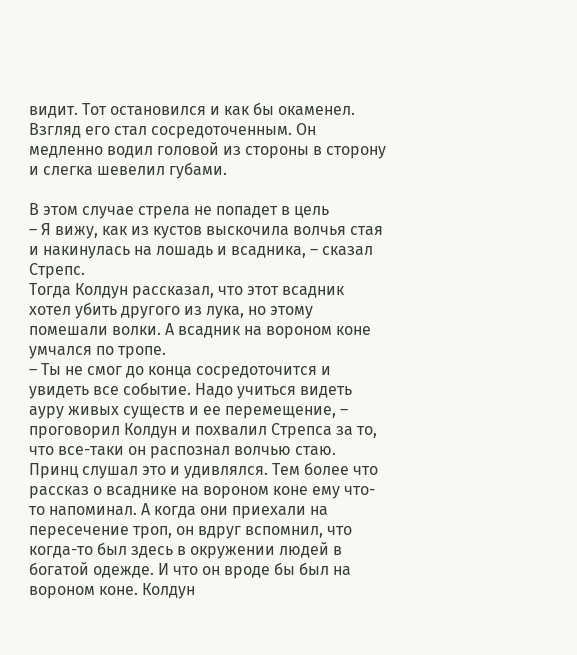видит. Тот остановился и как бы окаменел. Взгляд его стал сосредоточенным. Он медленно водил головой из стороны в сторону и слегка шевелил губами.

В этом случае стрела не попадет в цель
– Я вижу, как из кустов выскочила волчья стая и накинулась на лошадь и всадника, – сказал Стрепс.
Тогда Колдун рассказал, что этот всадник хотел убить другого из лука, но этому помешали волки. А всадник на вороном коне умчался по тропе.
– Ты не смог до конца сосредоточится и увидеть все событие. Надо учиться видеть ауру живых существ и ее перемещение, – проговорил Колдун и похвалил Стрепса за то, что все-таки он распознал волчью стаю.
Принц слушал это и удивлялся. Тем более что рассказ о всаднике на вороном коне ему что-то напоминал. А когда они приехали на пересечение троп, он вдруг вспомнил, что когда-то был здесь в окружении людей в богатой одежде. И что он вроде бы был на вороном коне. Колдун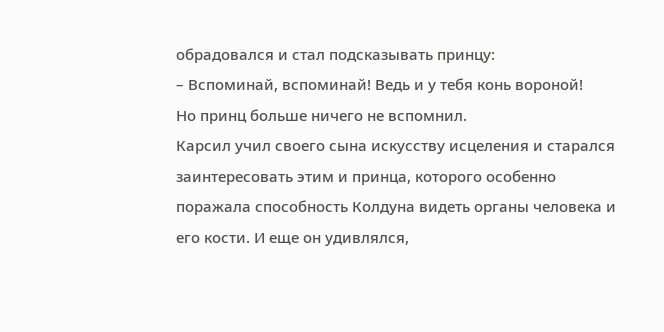обрадовался и стал подсказывать принцу:
– Вспоминай, вспоминай! Ведь и у тебя конь вороной!
Но принц больше ничего не вспомнил.
Карсил учил своего сына искусству исцеления и старался заинтересовать этим и принца, которого особенно поражала способность Колдуна видеть органы человека и его кости. И еще он удивлялся,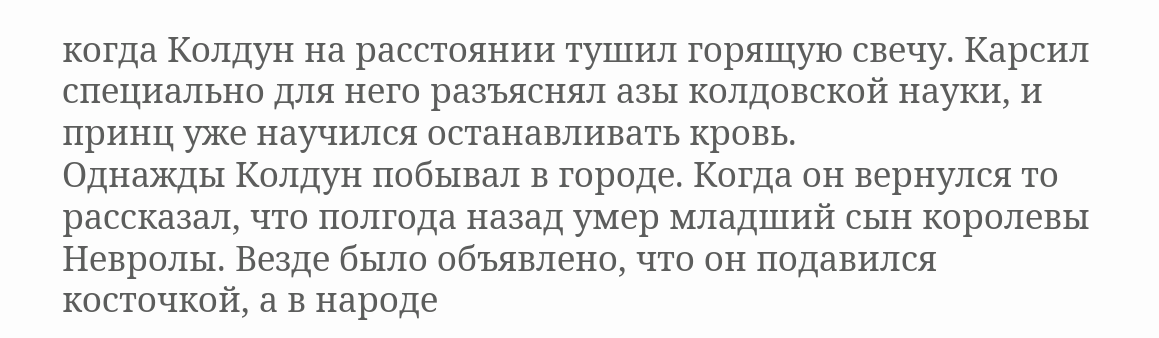когда Колдун на расстоянии тушил горящую свечу. Карсил специально для него разъяснял азы колдовской науки, и принц уже научился останавливать кровь.
Однажды Колдун побывал в городе. Когда он вернулся то рассказал, что полгода назад умер младший сын королевы Невролы. Везде было объявлено, что он подавился косточкой, а в народе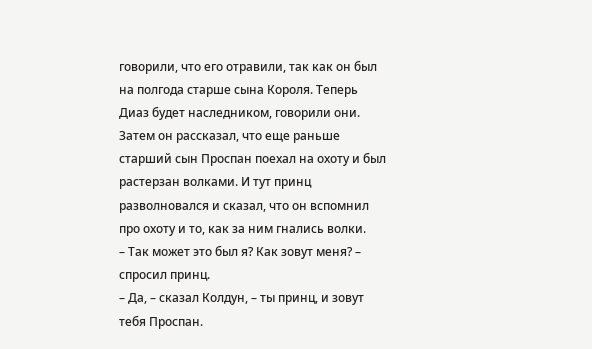говорили, что его отравили, так как он был на полгода старше сына Короля. Теперь Диаз будет наследником, говорили они. Затем он рассказал, что еще раньше старший сын Проспан поехал на охоту и был растерзан волками. И тут принц разволновался и сказал, что он вспомнил про охоту и то, как за ним гнались волки.
– Так может это был я? Как зовут меня? – спросил принц.
– Да, – сказал Колдун, – ты принц, и зовут тебя Проспан.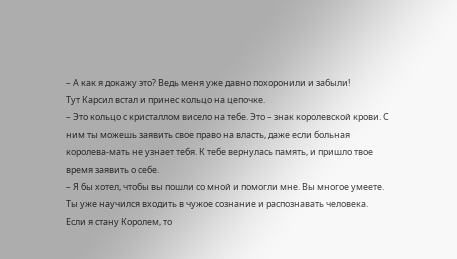– А как я докажу это? Ведь меня уже давно похоронили и забыли!
Тут Карсил встал и принес кольцо на цепочке.
– Это кольцо с кристаллом висело на тебе. Это – знак королевской крови. С ним ты можешь заявить свое право на власть, даже если больная королева-мать не узнает тебя. К тебе вернулась память, и пришло твое время заявить о себе.
– Я бы хотел, чтобы вы пошли со мной и помогли мне. Вы многое умеете. Ты уже научился входить в чужое сознание и распознавать человека. Если я стану Королем, то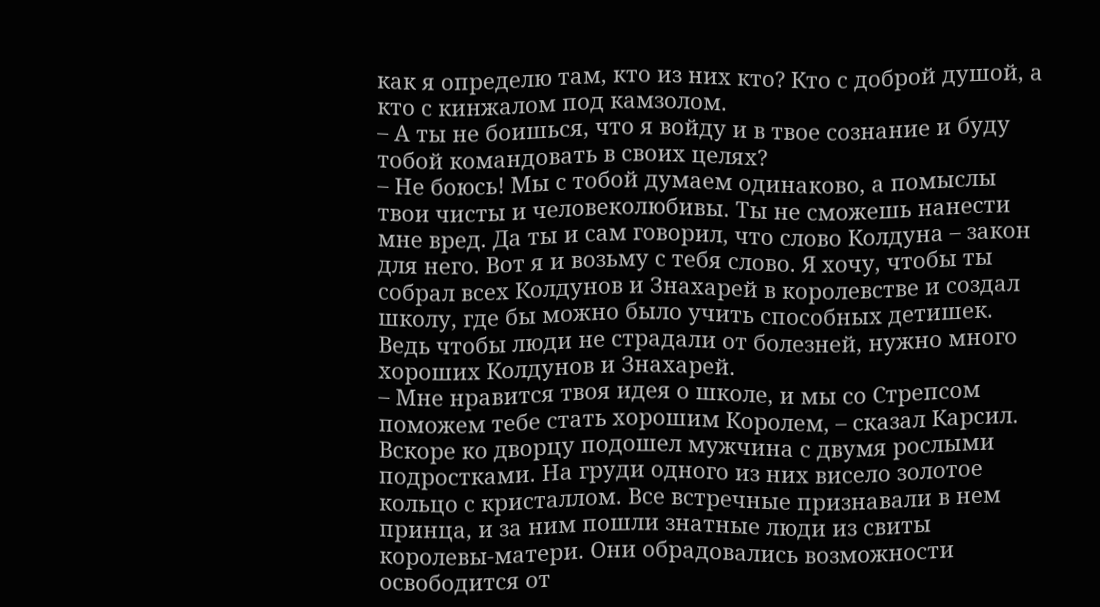как я определю там, кто из них кто? Кто с доброй душой, а кто с кинжалом под камзолом.
– А ты не боишься, что я войду и в твое сознание и буду тобой командовать в своих целях?
– Не боюсь! Мы с тобой думаем одинаково, а помыслы твои чисты и человеколюбивы. Ты не сможешь нанести мне вред. Да ты и сам говорил, что слово Колдуна – закон для него. Вот я и возьму с тебя слово. Я хочу, чтобы ты собрал всех Колдунов и Знахарей в королевстве и создал школу, где бы можно было учить способных детишек. Ведь чтобы люди не страдали от болезней, нужно много хороших Колдунов и Знахарей.
– Мне нравится твоя идея о школе, и мы со Стрепсом поможем тебе стать хорошим Королем, – сказал Карсил.
Вскоре ко дворцу подошел мужчина с двумя рослыми подростками. На груди одного из них висело золотое кольцо с кристаллом. Все встречные признавали в нем принца, и за ним пошли знатные люди из свиты королевы-матери. Они обрадовались возможности освободится от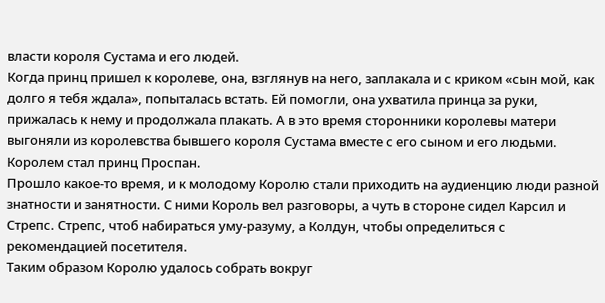власти короля Сустама и его людей.
Когда принц пришел к королеве, она, взглянув на него, заплакала и с криком «сын мой, как долго я тебя ждала», попыталась встать. Ей помогли, она ухватила принца за руки, прижалась к нему и продолжала плакать. А в это время сторонники королевы матери выгоняли из королевства бывшего короля Сустама вместе с его сыном и его людьми. Королем стал принц Проспан.
Прошло какое-то время, и к молодому Королю стали приходить на аудиенцию люди разной знатности и занятности. С ними Король вел разговоры, а чуть в стороне сидел Карсил и Стрепс. Стрепс, чтоб набираться уму-разуму, а Колдун, чтобы определиться с рекомендацией посетителя.
Таким образом Королю удалось собрать вокруг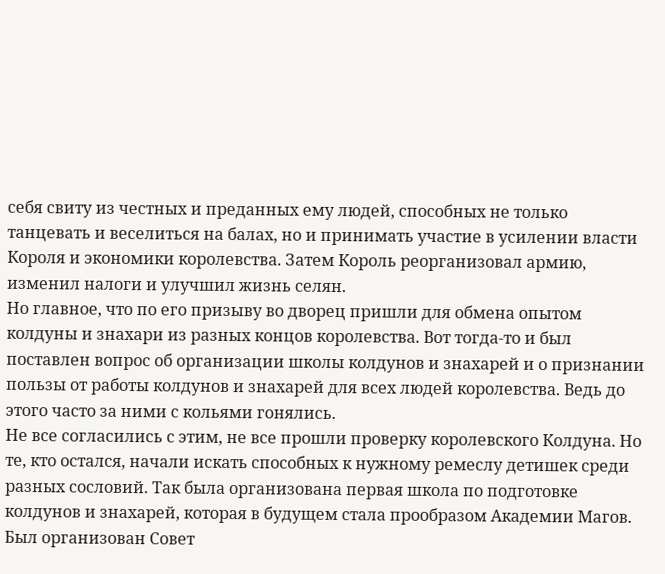себя свиту из честных и преданных ему людей, способных не только танцевать и веселиться на балах, но и принимать участие в усилении власти Короля и экономики королевства. Затем Король реорганизовал армию, изменил налоги и улучшил жизнь селян.
Но главное, что по его призыву во дворец пришли для обмена опытом колдуны и знахари из разных концов королевства. Вот тогда-то и был поставлен вопрос об организации школы колдунов и знахарей и о признании пользы от работы колдунов и знахарей для всех людей королевства. Ведь до этого часто за ними с кольями гонялись.
Не все согласились с этим, не все прошли проверку королевского Колдуна. Но те, кто остался, начали искать способных к нужному ремеслу детишек среди разных сословий. Так была организована первая школа по подготовке колдунов и знахарей, которая в будущем стала прообразом Академии Магов. Был организован Совет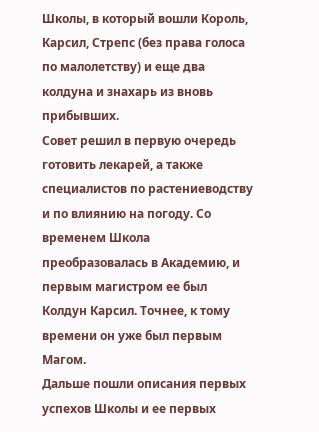Школы, в который вошли Король, Карсил, Стрепс (без права голоса по малолетству) и еще два колдуна и знахарь из вновь прибывших.
Совет решил в первую очередь готовить лекарей, а также специалистов по растениеводству и по влиянию на погоду. Со временем Школа преобразовалась в Академию, и первым магистром ее был Колдун Карсил. Точнее, к тому времени он уже был первым Магом.
Дальше пошли описания первых успехов Школы и ее первых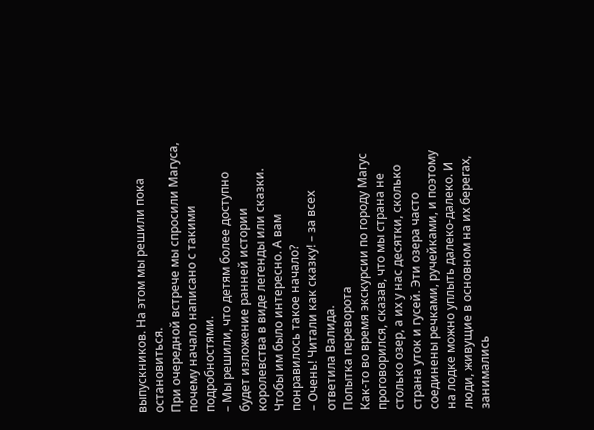выпускников. На этом мы решили пока остановиться.
При очередной встрече мы спросили Магуса, почему начало написано с такими подробностями.
– Мы решили, что детям более доступно будет изложение ранней истории королевства в виде легенды или сказки. Чтобы им было интересно. А вам понравилось такое начало?
– Очень! Читали как сказку! – за всех ответила Валида.
Попытка переворота
Как-то во время экскурсии по городу Магус проговорился, сказав, что мы страна не столько озер, а их у нас десятки, сколько страна уток и гусей. Эти озера часто соединены речками, ручейками, и поэтому на лодке можно уплыть далеко-далеко. И люди, живущие в основном на их берегах, занимались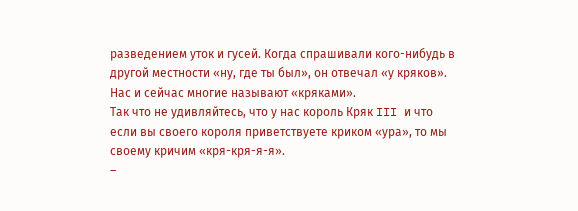разведением уток и гусей. Когда спрашивали кого-нибудь в другой местности «ну, где ты был», он отвечал «у кряков». Нас и сейчас многие называют «кряками».
Так что не удивляйтесь, что у нас король Кряк III и что если вы своего короля приветствуете криком «ура», то мы своему кричим «кря-кря-я-я».
–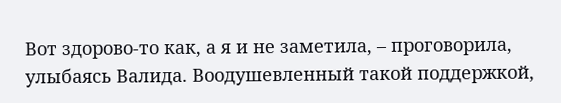Вот здорово-то как, а я и не заметила, – проговорила, улыбаясь Валида. Воодушевленный такой поддержкой,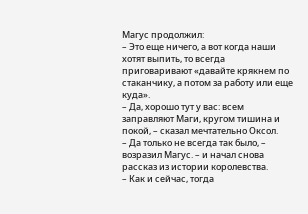Магус продолжил:
– Это еще ничего, а вот когда наши хотят выпить, то всегда приговаривают «давайте крякнем по стаканчику, а потом за работу или еще куда».
– Да, хорошо тут у вас: всем заправляют Маги, кругом тишина и покой, – сказал мечтательно Оксол.
– Да только не всегда так было, – возразил Магус. – и начал снова рассказ из истории королевства.
– Как и сейчас, тогда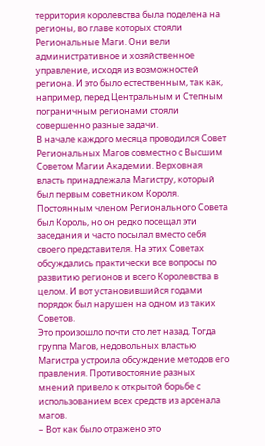территория королевства была поделена на регионы, во главе которых стояли Региональные Маги. Они вели административное и хозяйственное управление, исходя из возможностей региона. И это было естественным, так как, например, перед Центральным и Степным пограничным регионами стояли совершенно разные задачи.
В начале каждого месяца проводился Совет Региональных Магов совместно с Высшим Советом Магии Академии. Верховная власть принадлежала Магистру, который был первым советником Короля.
Постоянным членом Регионального Совета был Король, но он редко посещал эти заседания и часто посылал вместо себя своего представителя. На этих Советах обсуждались практически все вопросы по развитию регионов и всего Королевства в целом. И вот установившийся годами порядок был нарушен на одном из таких Советов.
Это произошло почти сто лет назад. Тогда группа Магов, недовольных властью Магистра устроила обсуждение методов его правления. Противостояние разных мнений привело к открытой борьбе с использованием всех средств из арсенала магов.
– Вот как было отражено это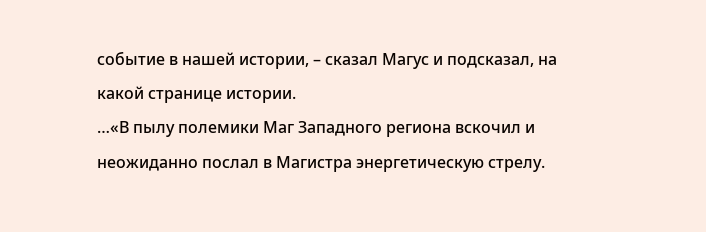событие в нашей истории, – сказал Магус и подсказал, на какой странице истории.
…«В пылу полемики Маг Западного региона вскочил и неожиданно послал в Магистра энергетическую стрелу.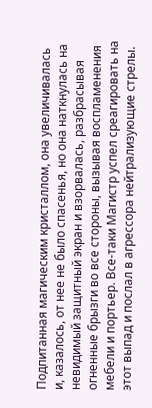Подпитанная магическим кристаллом, она увеличивалась и, казалось, от нее не было спасенья, но она наткнулась на невидимый защитный экран и взорвалась, разбрасывая огненные брызги во все стороны, вызывая воспламенения мебели и портьер. Все-таки Магистр успел среагировать на этот выпад и послал в агрессора нейтрализующие стрелы.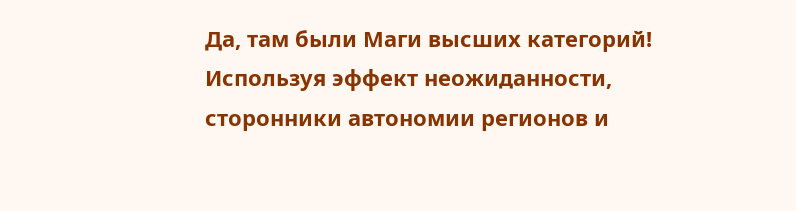Да, там были Маги высших категорий!
Используя эффект неожиданности, сторонники автономии регионов и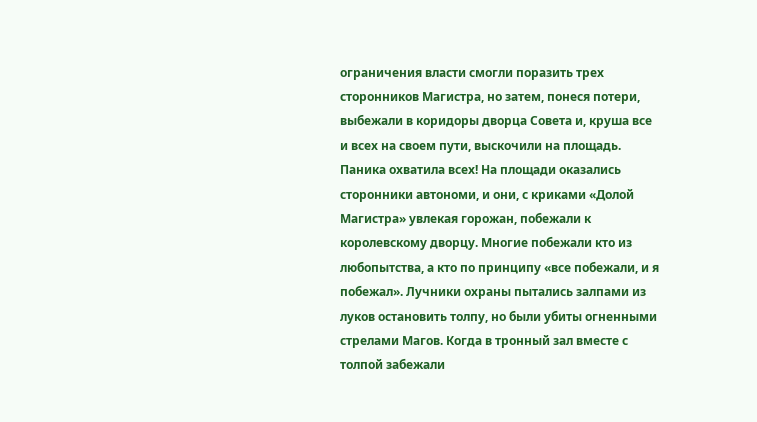ограничения власти смогли поразить трех сторонников Магистра, но затем, понеся потери, выбежали в коридоры дворца Совета и, круша все и всех на своем пути, выскочили на площадь. Паника охватила всех! На площади оказались сторонники автономи, и они, с криками «Долой Магистра» увлекая горожан, побежали к королевскому дворцу. Многие побежали кто из любопытства, а кто по принципу «все побежали, и я побежал». Лучники охраны пытались залпами из луков остановить толпу, но были убиты огненными стрелами Магов. Когда в тронный зал вместе с толпой забежали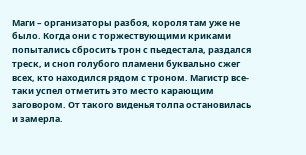Маги – организаторы разбоя, короля там уже не было. Когда они с торжествующими криками попытались сбросить трон с пьедестала, раздался треск, и сноп голубого пламени буквально сжег всех, кто находился рядом с троном. Магистр все-таки успел отметить это место карающим заговором. От такого виденья толпа остановилась и замерла.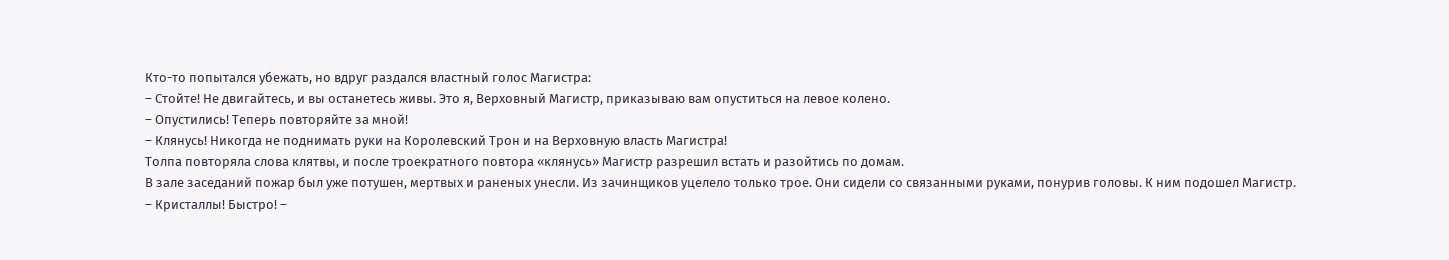Кто-то попытался убежать, но вдруг раздался властный голос Магистра:
– Стойте! Не двигайтесь, и вы останетесь живы. Это я, Верховный Магистр, приказываю вам опуститься на левое колено.
– Опустились! Теперь повторяйте за мной!
– Клянусь! Никогда не поднимать руки на Королевский Трон и на Верховную власть Магистра!
Толпа повторяла слова клятвы, и после троекратного повтора «клянусь» Магистр разрешил встать и разойтись по домам.
В зале заседаний пожар был уже потушен, мертвых и раненых унесли. Из зачинщиков уцелело только трое. Они сидели со связанными руками, понурив головы. К ним подошел Магистр.
– Кристаллы! Быстро! –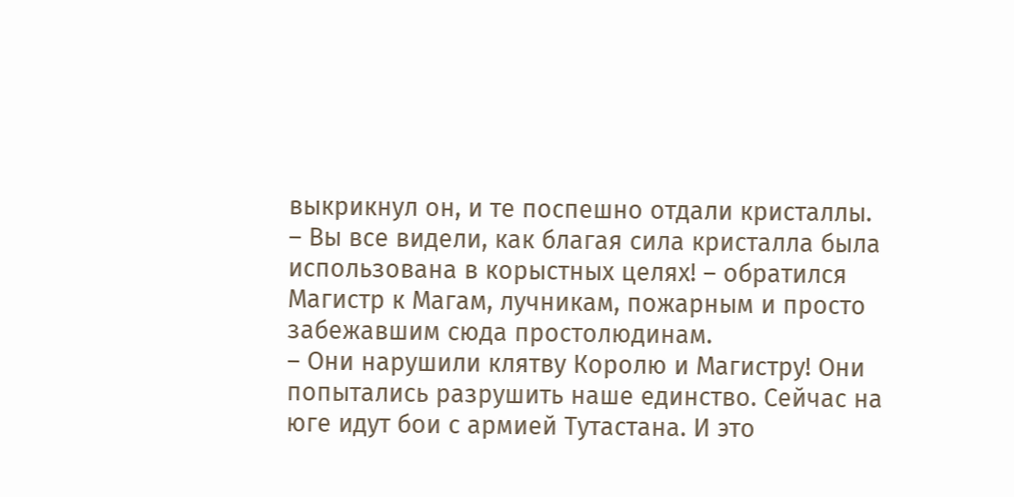выкрикнул он, и те поспешно отдали кристаллы.
– Вы все видели, как благая сила кристалла была использована в корыстных целях! – обратился Магистр к Магам, лучникам, пожарным и просто забежавшим сюда простолюдинам.
– Они нарушили клятву Королю и Магистру! Они попытались разрушить наше единство. Сейчас на юге идут бои с армией Тутастана. И это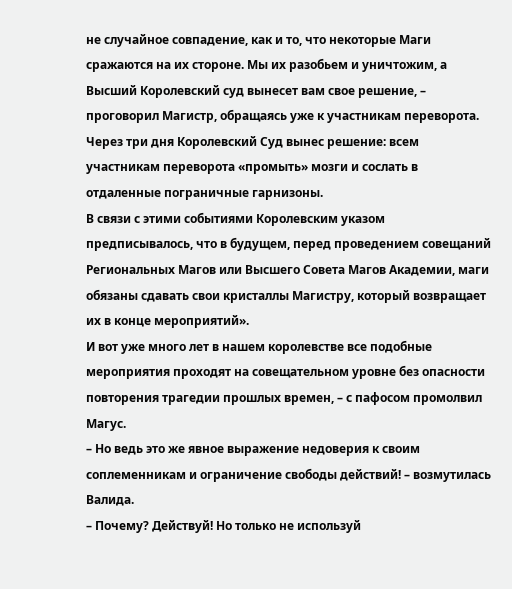не случайное совпадение, как и то, что некоторые Маги сражаются на их стороне. Мы их разобьем и уничтожим, а Высший Королевский суд вынесет вам свое решение, – проговорил Магистр, обращаясь уже к участникам переворота.
Через три дня Королевский Суд вынес решение: всем участникам переворота «промыть» мозги и сослать в отдаленные пограничные гарнизоны.
В связи с этими событиями Королевским указом предписывалось, что в будущем, перед проведением совещаний Региональных Магов или Высшего Совета Магов Академии, маги обязаны сдавать свои кристаллы Магистру, который возвращает их в конце мероприятий».
И вот уже много лет в нашем королевстве все подобные мероприятия проходят на совещательном уровне без опасности повторения трагедии прошлых времен, – с пафосом промолвил Магус.
– Но ведь это же явное выражение недоверия к своим соплеменникам и ограничение свободы действий! – возмутилась Валида.
– Почему? Действуй! Но только не используй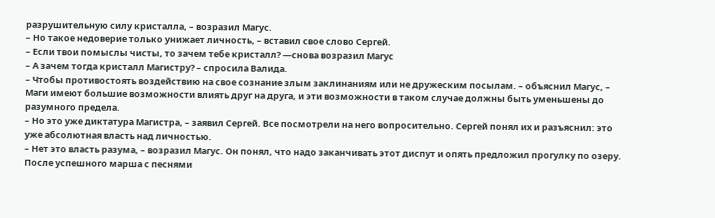разрушительную силу кристалла, – возразил Магус.
– Но такое недоверие только унижает личность, – вставил свое слово Сергей.
– Если твои помыслы чисты, то зачем тебе кристалл? —снова возразил Магус
– А зачем тогда кристалл Магистру? – спросила Валида.
– Чтобы противостоять воздействию на свое сознание злым заклинаниям или не дружеским посылам. – объяснил Магус, – Маги имеют большие возможности влиять друг на друга, и эти возможности в таком случае должны быть уменьшены до разумного предела.
– Но это уже диктатура Магистра, – заявил Сергей. Все посмотрели на него вопросительно. Сергей понял их и разъяснил: это уже абсолютная власть над личностью.
– Нет это власть разума, – возразил Магус. Он понял, что надо заканчивать этот диспут и опять предложил прогулку по озеру.
После успешного марша с песнями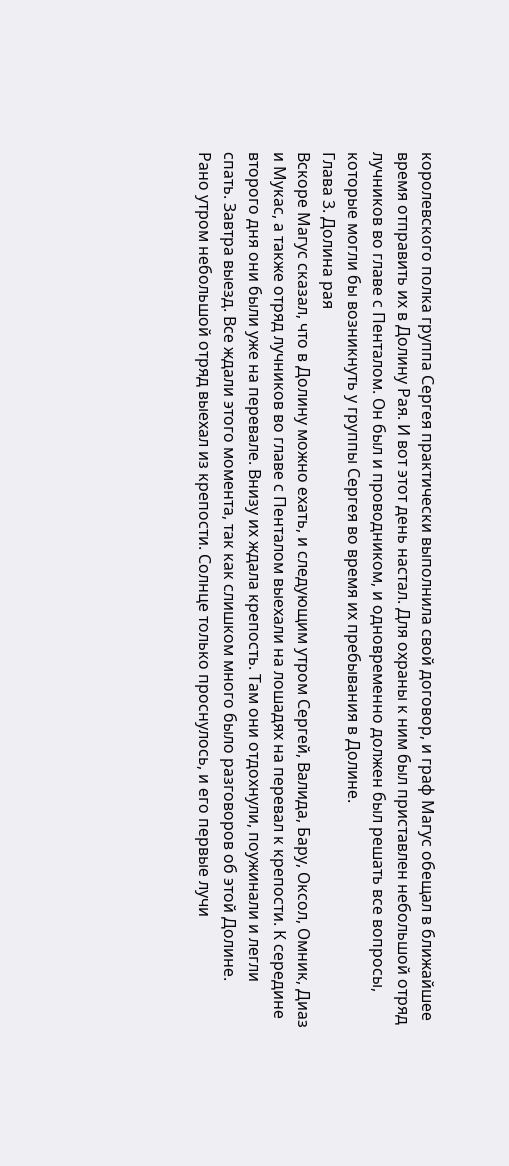королевского полка группа Сергея практически выполнила свой договор, и граф Магус обещал в ближайшее время отправить их в Долину Рая. И вот этот день настал. Для охраны к ним был приставлен небольшой отряд лучников во главе с Пенталом. Он был и проводником, и одновременно должен был решать все вопросы, которые могли бы возникнуть у группы Сергея во время их пребывания в Долине.
Глава 3. Долина рая
Вскоре Магус сказал, что в Долину можно ехать, и следующим утром Сергей, Валида, Бару, Оксол, Омник, Диаз и Мукас, а также отряд лучников во главе с Пенталом выехали на лошадях на перевал к крепости. К середине второго дня они были уже на перевале. Внизу их ждала крепость. Там они отдохнули, поужинали и легли спать. Завтра выезд. Все ждали этого момента, так как слишком много было разговоров об этой Долине.
Рано утром небольшой отряд выехал из крепости. Солнце только проснулось, и его первые лучи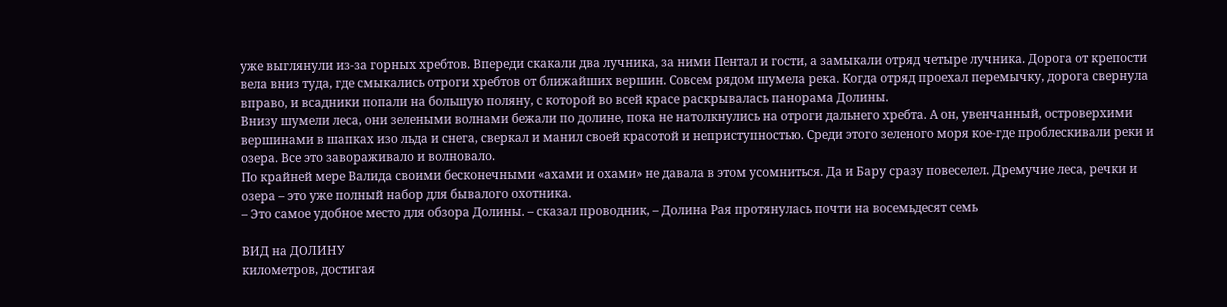уже выглянули из-за горных хребтов. Впереди скакали два лучника, за ними Пентал и гости, а замыкали отряд четыре лучника. Дорога от крепости вела вниз туда, где смыкались отроги хребтов от ближайших вершин. Совсем рядом шумела река. Когда отряд проехал перемычку, дорога свернула вправо, и всадники попали на большую поляну, с которой во всей красе раскрывалась панорама Долины.
Внизу шумели леса, они зелеными волнами бежали по долине, пока не натолкнулись на отроги дальнего хребта. А он, увенчанный, островерхими вершинами в шапках изо льда и снега, сверкал и манил своей красотой и неприступностью. Среди этого зеленого моря кое-где проблескивали реки и озера. Все это завораживало и волновало.
По крайней мере Валида своими бесконечными «ахами и охами» не давала в этом усомниться. Да и Бару сразу повеселел. Дремучие леса, речки и озера – это уже полный набор для бывалого охотника.
– Это самое удобное место для обзора Долины. – сказал проводник, – Долина Рая протянулась почти на восемьдесят семь

ВИД на ДОЛИНУ
километров, достигая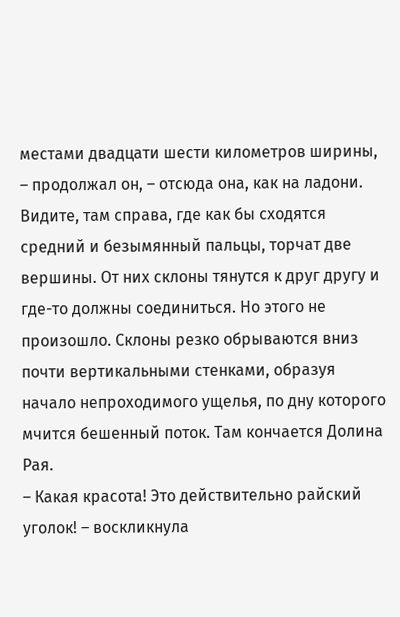местами двадцати шести километров ширины, – продолжал он, – отсюда она, как на ладони. Видите, там справа, где как бы сходятся средний и безымянный пальцы, торчат две вершины. От них склоны тянутся к друг другу и где-то должны соединиться. Но этого не произошло. Склоны резко обрываются вниз почти вертикальными стенками, образуя начало непроходимого ущелья, по дну которого мчится бешенный поток. Там кончается Долина Рая.
– Какая красота! Это действительно райский уголок! – воскликнула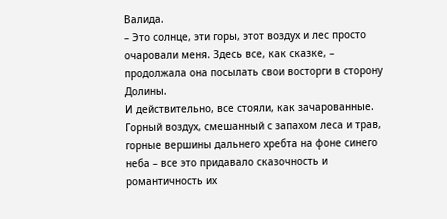Валида.
– Это солнце, эти горы, этот воздух и лес просто очаровали меня. Здесь все, как сказке, – продолжала она посылать свои восторги в сторону Долины.
И действительно, все стояли, как зачарованные. Горный воздух, смешанный с запахом леса и трав, горные вершины дальнего хребта на фоне синего неба – все это придавало сказочность и романтичность их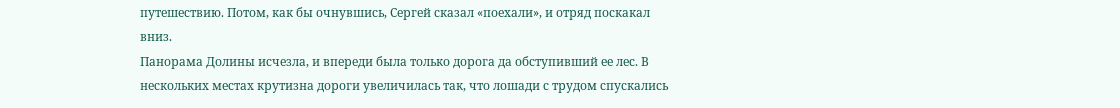путешествию. Потом, как бы очнувшись, Сергей сказал «поехали», и отряд поскакал вниз.
Панорама Долины исчезла, и впереди была только дорога да обступивший ее лес. В нескольких местах крутизна дороги увеличилась так, что лошади с трудом спускались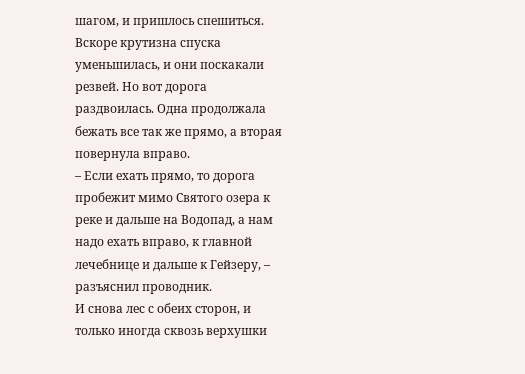шагом, и пришлось спешиться. Вскоре крутизна спуска уменьшилась, и они поскакали резвей. Но вот дорога раздвоилась. Одна продолжала бежать все так же прямо, а вторая повернула вправо.
– Если ехать прямо, то дорога пробежит мимо Святого озера к реке и дальше на Водопад, а нам надо ехать вправо, к главной лечебнице и дальше к Гейзеру, – разъяснил проводник.
И снова лес с обеих сторон, и только иногда сквозь верхушки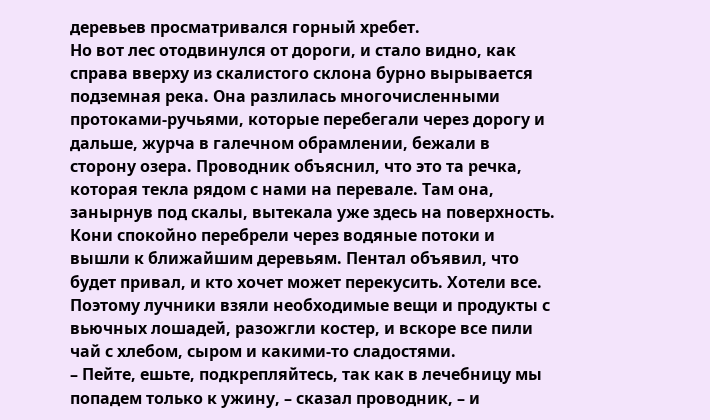деревьев просматривался горный хребет.
Но вот лес отодвинулся от дороги, и стало видно, как справа вверху из скалистого склона бурно вырывается подземная река. Она разлилась многочисленными протоками-ручьями, которые перебегали через дорогу и дальше, журча в галечном обрамлении, бежали в сторону озера. Проводник объяснил, что это та речка, которая текла рядом с нами на перевале. Там она, занырнув под скалы, вытекала уже здесь на поверхность.
Кони спокойно перебрели через водяные потоки и вышли к ближайшим деревьям. Пентал объявил, что будет привал, и кто хочет может перекусить. Хотели все. Поэтому лучники взяли необходимые вещи и продукты с вьючных лошадей, разожгли костер, и вскоре все пили чай с хлебом, сыром и какими-то сладостями.
– Пейте, ешьте, подкрепляйтесь, так как в лечебницу мы попадем только к ужину, – сказал проводник, – и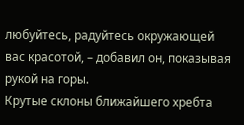любуйтесь, радуйтесь окружающей вас красотой, – добавил он, показывая рукой на горы.
Крутые склоны ближайшего хребта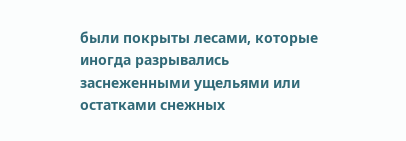были покрыты лесами, которые иногда разрывались заснеженными ущельями или остатками снежных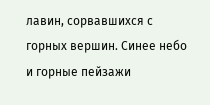лавин, сорвавшихся с горных вершин. Синее небо и горные пейзажи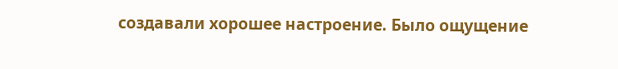создавали хорошее настроение. Было ощущение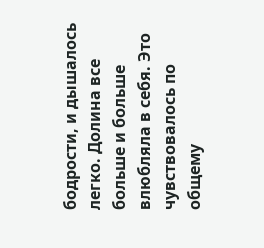бодрости, и дышалось легко. Долина все больше и больше влюбляла в себя. Это чувствовалось по общему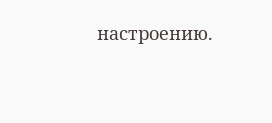настроению.